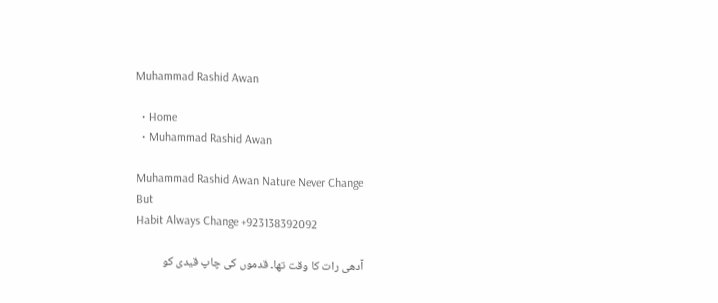Muhammad Rashid Awan

  • Home
  • Muhammad Rashid Awan

Muhammad Rashid Awan Nature Never Change
But
Habit Always Change +923138392092

آدھی رات کا وقت تھا۔ قدموں کی چاپ قیدی کو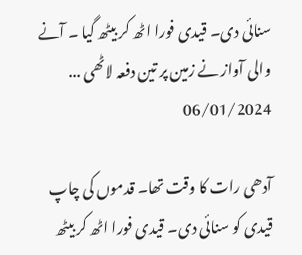سنائی دی۔ قیدی فورا اٹھ کر بیٹھ گیا ۔ آنے والی آواز نے زمین پر تین دفعہ لاٹھی ...
06/01/2024

آدھی رات کا وقت تھا۔ قدموں کی چاپ قیدی کو سنائی دی۔ قیدی فورا اٹھ کر بیٹھ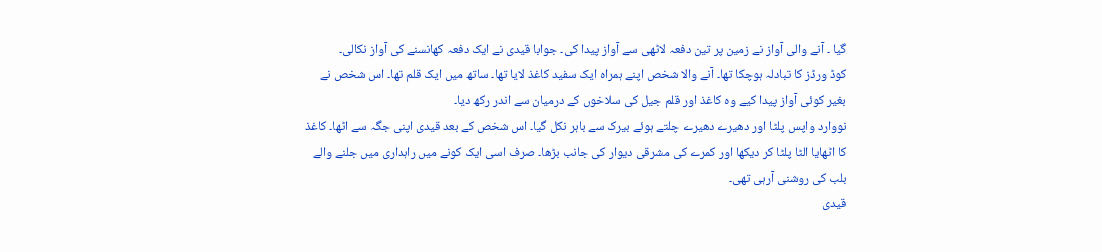گیا ۔ آنے والی آواز نے زمین پر تین دفعہ لاٹھی سے آواز پیدا کی۔ جوابا قیدی نے ایک دفعہ کھانسنے کی آواز نکالی۔
کوڈ ورڈز کا تبادلہ ہوچکا تھا۔ آنے والا شخص اپنے ہمراہ ایک سفید کاغذ لایا تھا۔ ساتھ میں ایک قلم تھا۔ اس شخص نے بغیر کوئی آواز پیدا کیے وہ کاغذ اور قلم جیل کی سلاخوں کے درمیان سے اندر رکھ دیا۔
نووارد واپس پلٹا اور دھیرے دھیرے چلتے ہوئے بیرک سے باہر نکل گیا۔ اس شخص کے بعد قیدی اپنی جگہ سے اٹھا۔ کاغذ کا اٹھایا الٹا پلٹا کر دیکھا اور کمرے کی مشرقی دیوار کی جانب بڑھا۔ صرف اسی ایک کونے میں راہداری میں جلنے والے بلب کی روشنی آرہی تھی۔
قیدی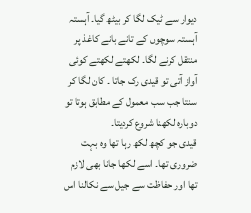دیوار سے ٹیک لگا کر بیٹھ گیا۔ آہستہ آہستہ سوچوں کے تانے بانے کاغذ پر منتقل کرنے لگا۔ لکھتے لکھتے کوئی آواز آتی تو قیدی رک جاتا ۔ کان لگا کر سنتا جب سب معمول کے مطابق ہوتا تو دوبارہ لکھنا شروع کردیتا۔
قیدی جو کچھ لکھ رہا تھا وہ بہت ضروری تھا۔ اسے لکھا جانا بھی لازم تھا اور حفاظت سے جیل سے نکالنا اس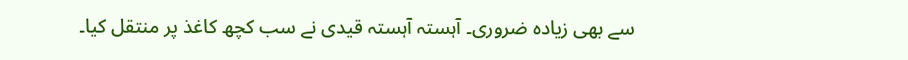سے بھی زیادہ ضروری۔ آہستہ آہستہ قیدی نے سب کچھ کاغذ پر منتقل کیا۔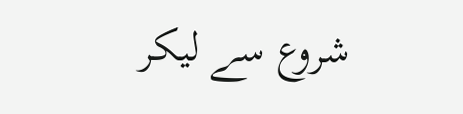شروع سے لیکر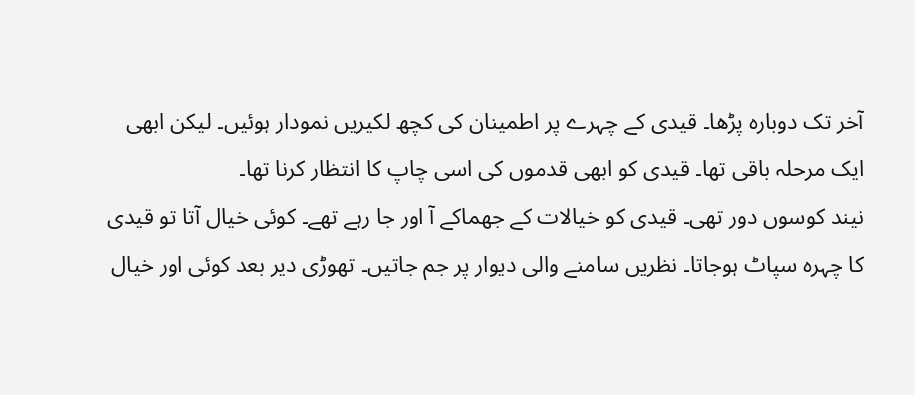آخر تک دوبارہ پڑھا۔ قیدی کے چہرے پر اطمینان کی کچھ لکیریں نمودار ہوئیں۔ لیکن ابھی ایک مرحلہ باقی تھا۔ قیدی کو ابھی قدموں کی اسی چاپ کا انتظار کرنا تھا۔
نیند کوسوں دور تھی۔ قیدی کو خیالات کے جھماکے آ اور جا رہے تھے۔ کوئی خیال آتا تو قیدی کا چہرہ سپاٹ ہوجاتا۔ نظریں سامنے والی دیوار پر جم جاتیں۔ تھوڑی دیر بعد کوئی اور خیال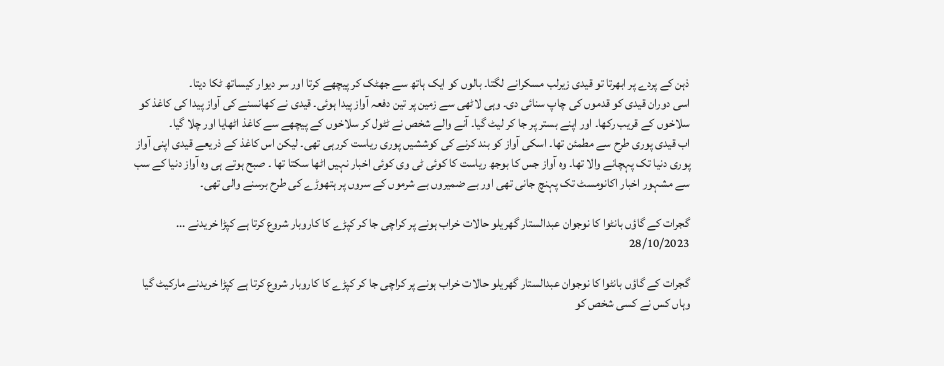ذہن کے پردے پر ابھرتا تو قیدی زیرلب مسکرانے لگتا۔ بالوں کو ایک ہاتھ سے جھٹک کر پیچھے کرتا اور سر دیوار کیساتھ ٹکا دیتا۔
اسی دوران قیدی کو قدموں کی چاپ سنائی دی۔ وہی لاٹھی سے زمین پر تین دفعہ آواز پیدا ہوئی۔ قیدی نے کھانسنے کی آواز پیدا کی کاغذ کو سلاخوں کے قریب رکھا۔ اور اپنے بستر پر جا کر لیٹ گیا۔ آنے والے شخص نے ٹٹول کر سلاخوں کے پیچھے سے کاغذ اٹھایا اور چلا گیا۔
اب قیدی پوری طرح سے مطمئن تھا۔ اسکی آواز کو بند کرنے کی کوششیں پوری ریاست کررہی تھی۔ لیکن اس کاغذ کے ذریعے قیدی اپنی آواز پوری دنیا تک پہچانے والا تھا۔ وہ آواز جس کا بوجھ ریاست کا کوئی ٹی وی کوئی اخبار نہیں اٹھا سکتا تھا ۔ صبح ہوتے ہی وہ آواز دنیا کے سب سے مشہور اخبار اکانومسٹ تک پہنچ جانی تھی اور بے ضمیروں بے شرموں کے سروں پر ہتھوڑے کی طرح برسنے والی تھی۔

گجرات کے گاؤں بانٹوا کا نوجوان عبدالستار گھریلو حالات خراب ہونے پر کراچی جا کر کپڑے کا کاروبار شروع کرتا ہے کپڑا خریدنے ...
28/10/2023

گجرات کے گاؤں بانٹوا کا نوجوان عبدالستار گھریلو حالات خراب ہونے پر کراچی جا کر کپڑے کا کاروبار شروع کرتا ہے کپڑا خریدنے مارکیٹ گیا وہاں کس نے کسی شخص کو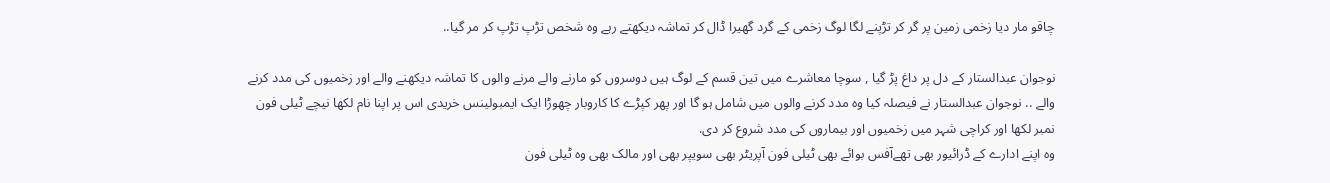چاقو مار دیا زخمی زمین پر گر کر تڑپنے لگا لوگ زخمی کے گرد گھیرا ڈال کر تماشہ دیکھتے رہے وہ شخص تڑپ تڑپ کر مر گیا..

نوجوان عبدالستار کے دل پر داغ پڑ گیا , سوچا معاشرے میں تین قسم کے لوگ ہیں دوسروں کو مارنے والے مرنے والوں کا تماشہ دیکھنے والے اور زخمیوں کی مدد کرنے والے .. نوجوان عبدالستار نے فیصلہ کیا وہ مدد کرنے والوں میں شامل ہو گا اور پھر کپڑے کا کاروبار چھوڑا ایک ایمبولینس خریدی اس پر اپنا نام لکها نیچے ٹیلی فون نمبر لکھا اور کراچی شہر میں زخمیوں اور بیماروں کی مدد شروع کر دی.
وہ اپنے ادارے کے ڈرائیور بھی تھےآفس بوائے بھی ٹیلی فون آپریٹر بھی سویپر بھی اور مالک بھی وہ ٹیلی فون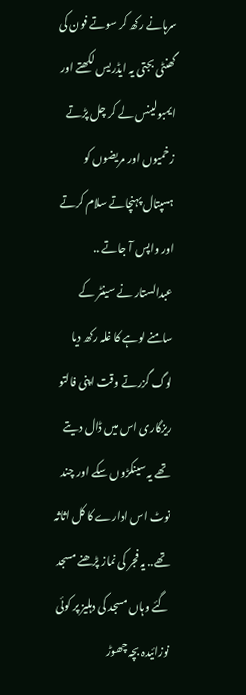سرہانے رکھ کر سوتے فون کی گھنٹی بجتی یہ ایڈریس لکھتے اور ایمبولینس لے کر چل پڑتے زخمیوں اور مریضوں کو ہسپتال پہنچاتے سلام کرتے اور واپس آ جاتے .. عبدالستار نے سینٹر کے سامنے لوہے کا غلہ رکھ دیا لوگ گزرتے وقت اپنی فالتو ریزگاری اس میں ڈال دیتے تھے یہ سینکڑوں سکے اور چند نوٹ اس ادارے کا کل اثاثہ تھے.. یہ فجر کی نماز پڑھنے مسجد گئے وہاں مسجد کی دہلیز پر کوئی نوزائیدہ بچہ چھوڑ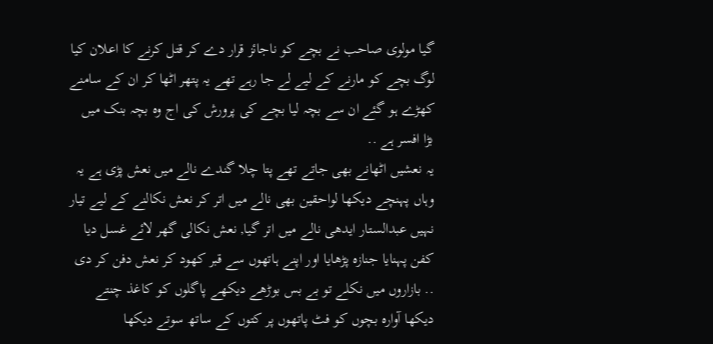گیا مولوی صاحب نے بچے کو ناجائز قرار دے کر قتل کرنے کا اعلان کیا لوگ بچے کو مارنے کے لیے لے جا رہے تھے یہ پتھر اٹھا کر ان کے سامنے کهڑے ہو گئے ان سے بچہ لیا بچے کی پرورش کی اج وہ بچہ بنک میں بڑا افسر ہے ..
یہ نعشیں اٹھانے بھی جاتے تھے پتا چلا گندے نالے میں نعش پڑی ہے یہ وہاں پہنچے دیکھا لواحقین بھی نالے میں اتر کر نعش نکالنے کے لیے تیار نہیں عبدالستار ایدھی نالے میں اتر گیا, نعش نکالی گهر لائے غسل دیا کفن پہنایا جنازہ پڑهایا اور اپنے ہاتھوں سے قبر کهود کر نعش دفن کر دی .. بازاروں میں نکلے تو بے بس بوڑھے دیکهے پاگلوں کو کاغذ چنتے دیکھا آوارہ بچوں کو فٹ پاتهوں پر کتوں کے ساتھ سوتے دیکھا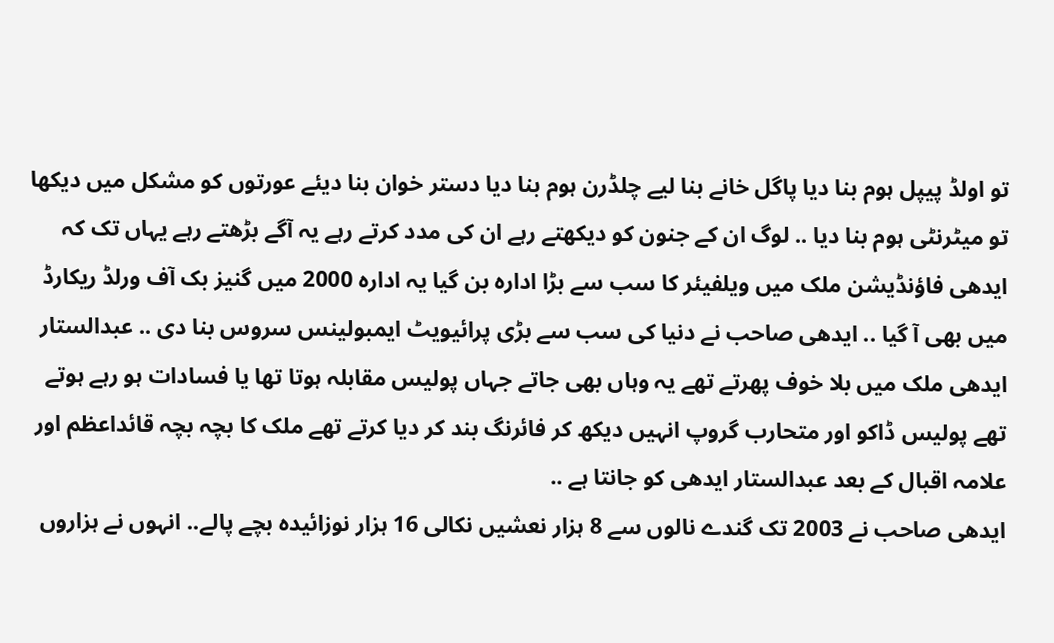تو اولڈ پیپل ہوم بنا دیا پاگل خانے بنا لیے چلڈرن ہوم بنا دیا دستر خوان بنا دیئے عورتوں کو مشکل میں دیکھا تو میٹرنٹی ہوم بنا دیا .. لوگ ان کے جنون کو دیکھتے رہے ان کی مدد کرتے رہے یہ آگے بڑھتے رہے یہاں تک کہ ایدهی فاؤنڈیشن ملک میں ویلفیئر کا سب سے بڑا ادارہ بن گیا یہ ادارہ 2000 میں گنیز بک آف ورلڈ ریکارڈ میں بھی آ گیا .. ایدھی صاحب نے دنیا کی سب سے بڑی پرائیویٹ ایمبولینس سروس بنا دی .. عبدالستار ایدھی ملک میں بلا خوف پھرتے تھے یہ وہاں بهی جاتے جہاں پولیس مقابلہ ہوتا تھا یا فسادات ہو رہے ہوتے تھے پولیس ڈاکو اور متحارب گروپ انہیں دیکھ کر فائرنگ بند کر دیا کرتے تھے ملک کا بچہ بچہ قائداعظم اور علامہ اقبال کے بعد عبدالستار ایدھی کو جانتا ہے ..
ایدھی صاحب نے 2003 تک گندے نالوں سے 8 ہزار نعشیں نکالی 16 ہزار نوزائیدہ بچے پالے.. انہوں نے ہزاروں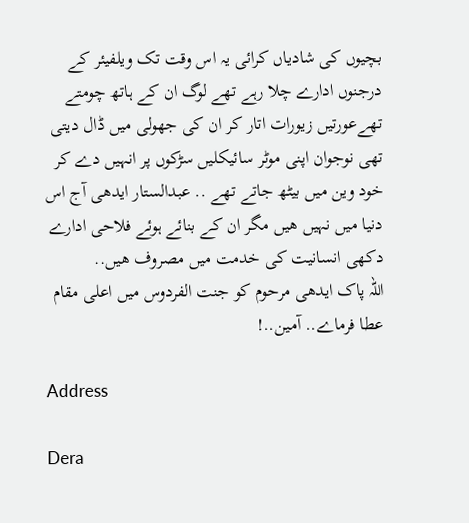بچیوں کی شادیاں کرائی یہ اس وقت تک ویلفیئر کے درجنوں ادارے چلا رہے تھے لوگ ان کے ہاتھ چومتے تھےعورتیں زیورات اتار کر ان کی جھولی میں ڈال دیتی تھی نوجوان اپنی موٹر سائیکلیں سڑکوں پر انہیں دے کر خود وین میں بیٹھ جاتے تھے .. عبدالستار ایدھی آج اس دنیا میں نہیں ھیں مگر ان کے بنائے ہوئے فلاحی ادارے دکھی انسانیت کی خدمت میں مصروف ھیں..
اللہ پاک ایدھی مرحوم کو جنت الفردوس میں اعلی مقام عطا فرماے.. آمین..!

Address

Dera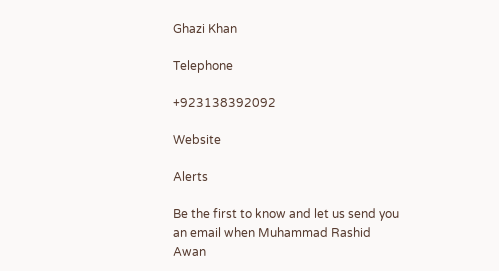Ghazi Khan

Telephone

+923138392092

Website

Alerts

Be the first to know and let us send you an email when Muhammad Rashid Awan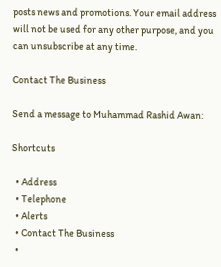posts news and promotions. Your email address will not be used for any other purpose, and you can unsubscribe at any time.

Contact The Business

Send a message to Muhammad Rashid Awan:

Shortcuts

  • Address
  • Telephone
  • Alerts
  • Contact The Business
  •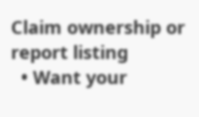Claim ownership or report listing
  • Want your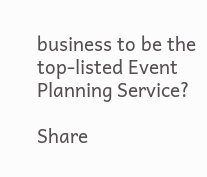business to be the top-listed Event Planning Service?

Share